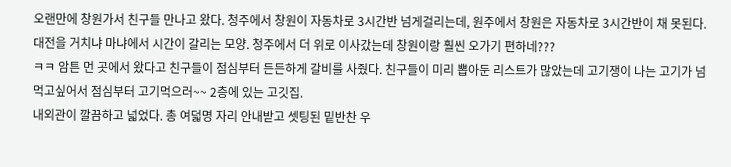오랜만에 창원가서 친구들 만나고 왔다. 청주에서 창원이 자동차로 3시간반 넘게걸리는데, 원주에서 창원은 자동차로 3시간반이 채 못된다.
대전을 거치냐 마냐에서 시간이 갈리는 모양. 청주에서 더 위로 이사갔는데 창원이랑 훨씬 오가기 편하네???
ㅋㅋ 암튼 먼 곳에서 왔다고 친구들이 점심부터 든든하게 갈비를 사줬다. 친구들이 미리 뽑아둔 리스트가 많았는데 고기쟁이 나는 고기가 넘 먹고싶어서 점심부터 고기먹으러~~ 2층에 있는 고깃집.
내외관이 깔끔하고 넓었다. 총 여덟명 자리 안내받고 셋팅된 밑반찬 우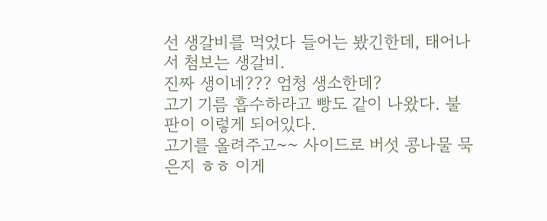선 생갈비를 먹었다 들어는 봤긴한데, 태어나서 첨보는 생갈비.
진짜 생이네??? 엄청 생소한데?
고기 기름 흡수하라고 빵도 같이 나왔다. 불판이 이렇게 되어있다.
고기를 올려주고~~ 사이드로 버섯 콩나물 묵은지 ㅎㅎ 이게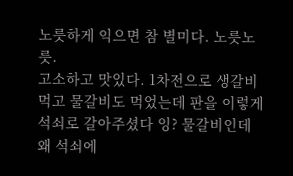노릇하게 익으면 참 별미다. 노릇노릇.
고소하고 맛있다. 1차전으로 생갈비먹고 물갈비도 먹었는데 판을 이렇게 석쇠로 갈아주셨다 잉? 물갈비인데 왜 석쇠에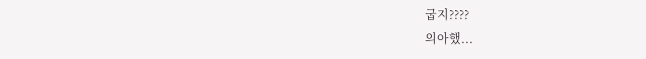굽지????
의아했...